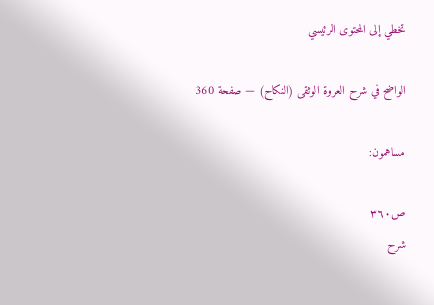تخطي إلى المحتوى الرئيسي

الواضح في شرح العروة الوثقى (النكاح) — صفحة 360

مساهمون:

ص٣٦٠
شرح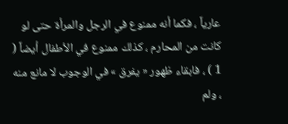عارياً ، فكما أنه ممنوع في الرجل والمرأة حتى لو كانت من المحارم ، كذلك ممنوع في الأطفال أيضاً ( 1 ) ، فابقاء ظهور « يفرق » في الوجوب لا مانع منه ، ولم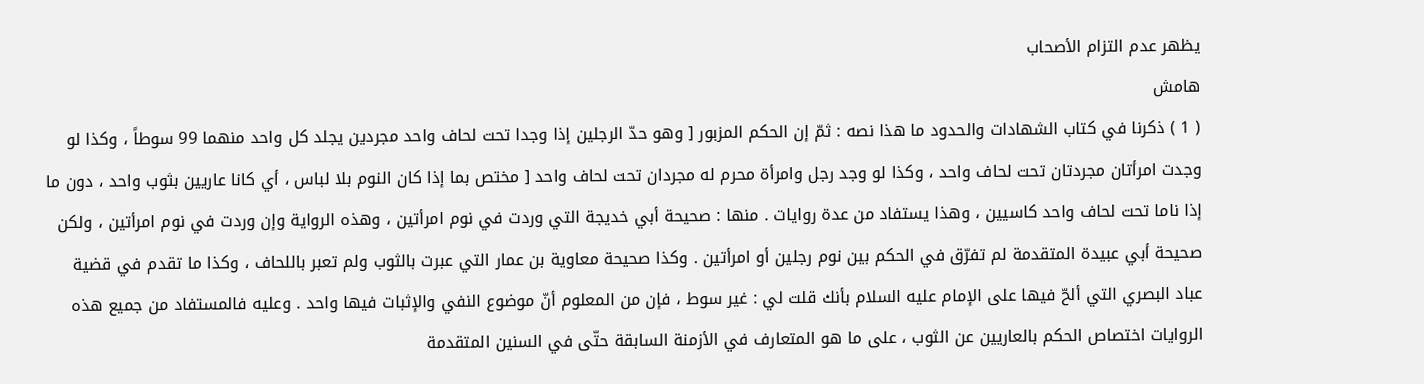يظهر عدم التزام الأصحاب
هامش
( 1 ) ذكرنا في كتاب الشهادات والحدود ما هذا نصه : ثمّ إن الحكم المزبور [ وهو حدّ الرجلين إذا وجدا تحت لحاف واحد مجردين يجلد كل واحد منهما 99 سوطاً ، وكذا لو وجدت امرأتان مجردتان تحت لحاف واحد ، وكذا لو وجد رجل وامرأة محرم له مجردان تحت لحاف واحد [ مختص بما إذا كان النوم بلا لباس ، أي كانا عاريين بثوب واحد ، دون ما إذا ناما تحت لحاف واحد كاسيين ، وهذا يستفاد من عدة روايات . منها : صحيحة أبي خديجة التي وردت في نوم امرأتين ، وهذه الرواية وإن وردت في نوم امرأتين ، ولكن صحيحة أبي عبيدة المتقدمة لم تفرّق في الحكم بين نوم رجلين أو امرأتين . وكذا صحيحة معاوية بن عمار التي عبرت بالثوب ولم تعبر باللحاف ، وكذا ما تقدم في قضية عباد البصري التي ألحّ فيها على الإمام عليه السلام بأنك قلت لي : غير سوط ، فإن من المعلوم أنّ موضوع النفي والإثبات فيها واحد . وعليه فالمستفاد من جميع هذه الروايات اختصاص الحكم بالعاريين عن الثوب ، على ما هو المتعارف في الأزمنة السابقة حتّى في السنين المتقدمة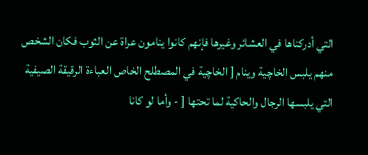التي أدركناها في العشائر وغيرها فإنهم كانوا ينامون عراة عن الثوب فكان الشخص منهم يلبس الخاچية وينام [ الخاچية في المصطلح الخاص العباءة الرقيقة الصيفية التي يلبسها الرجال والحاكية لما تحتها [ - وأما لو كانا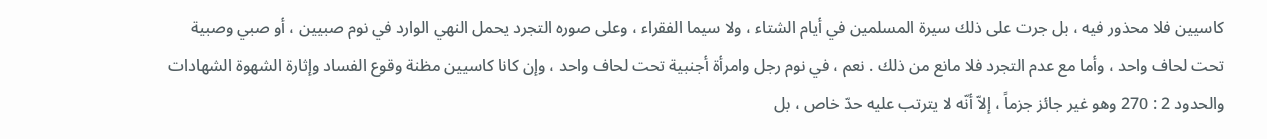كاسيين فلا محذور فيه ، بل جرت على ذلك سيرة المسلمين في أيام الشتاء ، ولا سيما الفقراء ، وعلى صوره التجرد يحمل النهي الوارد في نوم صبيين ، أو صبي وصبية تحت لحاف واحد ، وأما مع عدم التجرد فلا مانع من ذلك . نعم ، في نوم رجل وامرأة أجنبية تحت لحاف واحد ، وإن كانا كاسيين مظنة وقوع الفساد وإثارة الشهوة الشهادات والحدود 2 : 270 وهو غير جائز جزماً ، إلاّ أنّه لا يترتب عليه حدّ خاص ، بل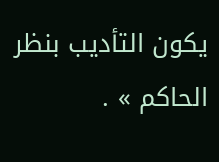يكون التأديب بنظر الحاكم » .